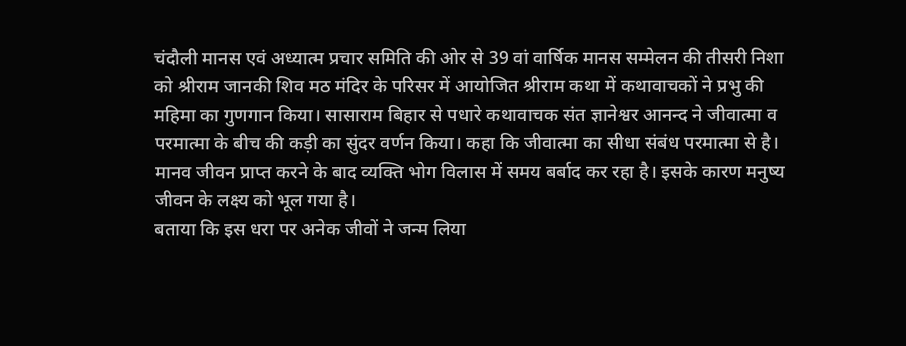चंदौली मानस एवं अध्यात्म प्रचार समिति की ओर से 39 वां वार्षिक मानस सम्मेलन की तीसरी निशा को श्रीराम जानकी शिव मठ मंदिर के परिसर में आयोजित श्रीराम कथा में कथावाचकों ने प्रभु की महिमा का गुणगान किया। सासाराम बिहार से पधारे कथावाचक संत ज्ञानेश्वर आनन्द ने जीवात्मा व परमात्मा के बीच की कड़ी का सुंदर वर्णन किया। कहा कि जीवात्मा का सीधा संबंध परमात्मा से है। मानव जीवन प्राप्त करने के बाद व्यक्ति भोग विलास में समय बर्बाद कर रहा है। इसके कारण मनुष्य जीवन के लक्ष्य को भूल गया है।
बताया कि इस धरा पर अनेक जीवों ने जन्म लिया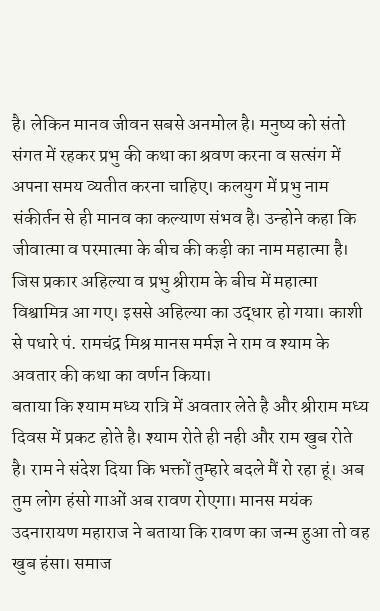है। लेकिन मानव जीवन सबसे अनमोल है। मनुष्य को संतो संगत में रहकर प्रभु की कथा का श्रवण करना व सत्संग में अपना समय व्यतीत करना चाहिए। कलयुग में प्रभु नाम संकीर्तन से ही मानव का कल्याण संभव है। उन्होने कहा कि जीवात्मा व परमात्मा के बीच की कड़ी का नाम महात्मा है। जिस प्रकार अहिल्या व प्रभु श्रीराम के बीच में महात्मा विश्वामित्र आ गए। इससे अहिल्या का उद्धार हो गया। काशी से पधारे पं. रामचंद्र मिश्र मानस मर्मज्ञ ने राम व श्याम के अवतार की कथा का वर्णन किया।
बताया कि श्याम मध्य रात्रि में अवतार लेते है और श्रीराम मध्य दिवस में प्रकट होते है। श्याम रोते ही नही और राम खुब रोते है। राम ने संदेश दिया कि भक्तों तुम्हारे बदले मैं रो रहा हूं। अब तुम लोग हंसो गाओं अब रावण रोएगा। मानस मयंक उदनारायण महाराज ने बताया कि रावण का जन्म हुआ तो वह खुब हंसा। समाज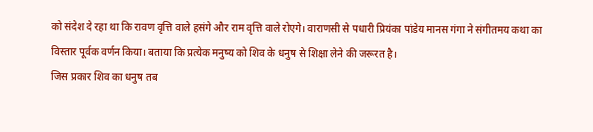को संदेश दे रहा था कि रावण वृत्ति वाले हसंगे और राम वृत्ति वाले रोएगे। वाराणसी से पधारी प्रियंका पांडेय मानस गंगा ने संगीतमय कथा का विस्तार पूर्वक वर्णन किया। बताया कि प्रत्येक मनुष्य को शिव के धनुष से शिक्षा लेने की जरूरत है।
जिस प्रकार शिव का धनुष तब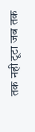तक नही टूटा जब तक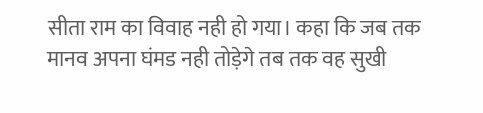सीता राम का विवाह नही हो गया। कहा कि जब तक मानव अपना घंमड नही तोड़ेगे तब तक वह सुखी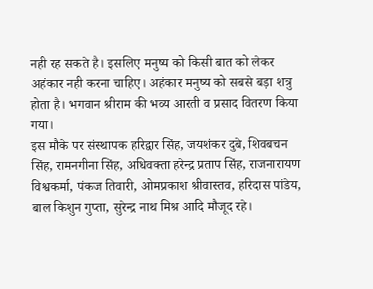नही रह सकते है। इसलिए मनुष्य को किसी बात को लेकर अहंकार नही करना चाहिए। अहंकार मनुष्य को सबसे बड़ा शत्रु होता है। भगवान श्रीराम की भव्य आरती व प्रसाद वितरण किया गया।
इस मौके पर संस्थापक हरिद्वार सिंह, जयशंकर दुबे, शिवबचन सिंह, रामनगीना सिंह, अधिवक्ता हरेन्द्र प्रताप सिंह, राजनारायण विश्वकर्मा, पंकज तिवारी, ओमप्रकाश श्रीवास्तव, हरिदास पांडेय, बाल किशुन गुप्ता, सुरेन्द्र नाथ मिश्र आदि मौजूद रहे।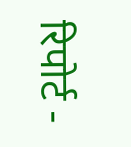रिपोर्ट -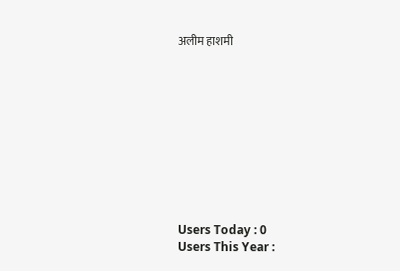अलीम हाशमी










Users Today : 0
Users This Year :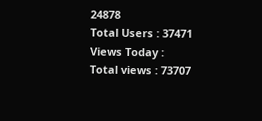24878
Total Users : 37471
Views Today :
Total views : 73707